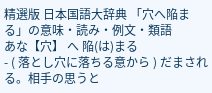精選版 日本国語大辞典 「穴へ陥まる」の意味・読み・例文・類語
あな【穴】 へ 陥(は)まる
- ( 落とし穴に落ちる意から ) だまされる。相手の思うと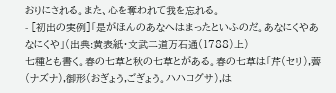おりにされる。また、心を奪われて我を忘れる。
- [初出の実例]「是がほんのあなへはまったといふのだ。あなにくやあなにくや」(出典:黄表紙・文武二道万石通(1788)上)
七種とも書く。春の七草と秋の七草とがある。春の七草は「芹(セリ),薺(ナズナ),御形(おぎょう,ごぎょう。ハハコグサ),は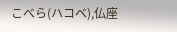こべら(ハコベ),仏座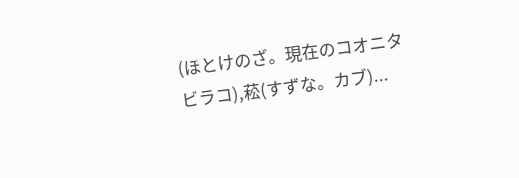(ほとけのざ。現在のコオニタビラコ),菘(すずな。カブ)...